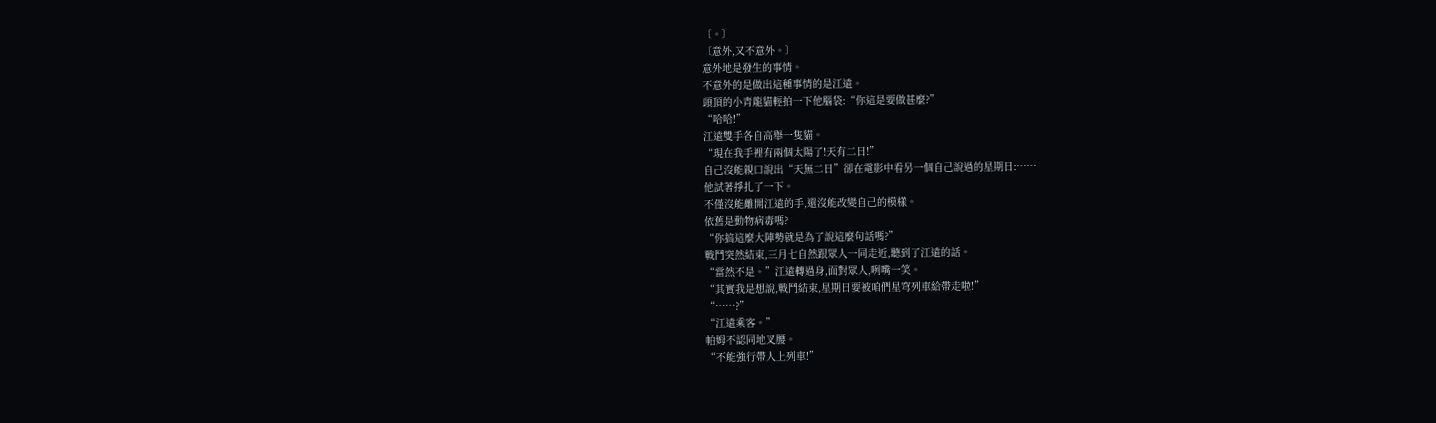〔。〕
〔意外,又不意外。〕
意外地是發生的事情。
不意外的是做出這種事情的是江遠。
頭頂的小青龍貓輕拍一下他腦袋:“你這是要做甚麼?”
“哈哈!”
江遠雙手各自高舉一隻貓。
“現在我手裡有兩個太陽了!天有二日!”
自己沒能親口說出“天無二日”卻在電影中看另一個自己說過的星期日:……
他試著掙扎了一下。
不僅沒能離開江遠的手,還沒能改變自己的模樣。
依舊是動物病毒嗎?
“你搞這麼大陣勢就是為了說這麼句話嗎?”
戰鬥突然結束,三月七自然跟眾人一同走近,聽到了江遠的話。
“當然不是。”江遠轉過身,面對眾人,咧嘴一笑。
“其實我是想說,戰鬥結束,星期日要被咱們星穹列車給帶走啦!”
“……?”
“江遠乘客。”
帕姆不認同地叉腰。
“不能強行帶人上列車!”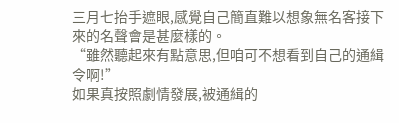三月七抬手遮眼,感覺自己簡直難以想象無名客接下來的名聲會是甚麼樣的。
“雖然聽起來有點意思,但咱可不想看到自己的通緝令啊!”
如果真按照劇情發展,被通緝的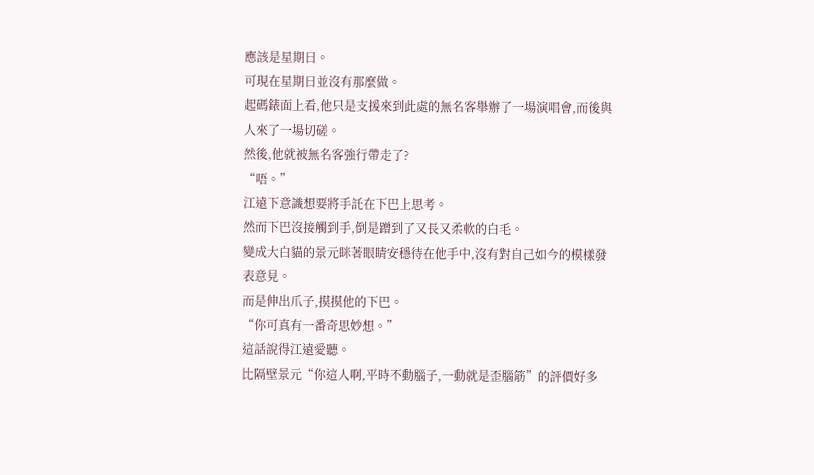應該是星期日。
可現在星期日並沒有那麼做。
起碼錶面上看,他只是支援來到此處的無名客舉辦了一場演唱會,而後與人來了一場切磋。
然後,他就被無名客強行帶走了?
“唔。”
江遠下意識想要將手託在下巴上思考。
然而下巴沒接觸到手,倒是蹭到了又長又柔軟的白毛。
變成大白貓的景元眯著眼睛安穩待在他手中,沒有對自己如今的模樣發表意見。
而是伸出爪子,摸摸他的下巴。
“你可真有一番奇思妙想。”
這話說得江遠愛聽。
比隔壁景元“你這人啊,平時不動腦子,一動就是歪腦筋”的評價好多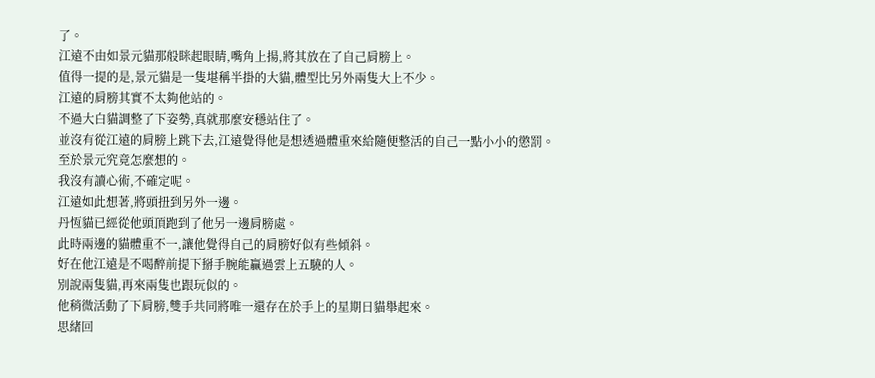了。
江遠不由如景元貓那般眯起眼睛,嘴角上揚,將其放在了自己肩膀上。
值得一提的是,景元貓是一隻堪稱半掛的大貓,體型比另外兩隻大上不少。
江遠的肩膀其實不太夠他站的。
不過大白貓調整了下姿勢,真就那麼安穩站住了。
並沒有從江遠的肩膀上跳下去,江遠覺得他是想透過體重來給隨便整活的自己一點小小的懲罰。
至於景元究竟怎麼想的。
我沒有讀心術,不確定呢。
江遠如此想著,將頭扭到另外一邊。
丹恆貓已經從他頭頂跑到了他另一邊肩膀處。
此時兩邊的貓體重不一,讓他覺得自己的肩膀好似有些傾斜。
好在他江遠是不喝醉前提下掰手腕能贏過雲上五驍的人。
別說兩隻貓,再來兩隻也跟玩似的。
他稍微活動了下肩膀,雙手共同將唯一還存在於手上的星期日貓舉起來。
思緒回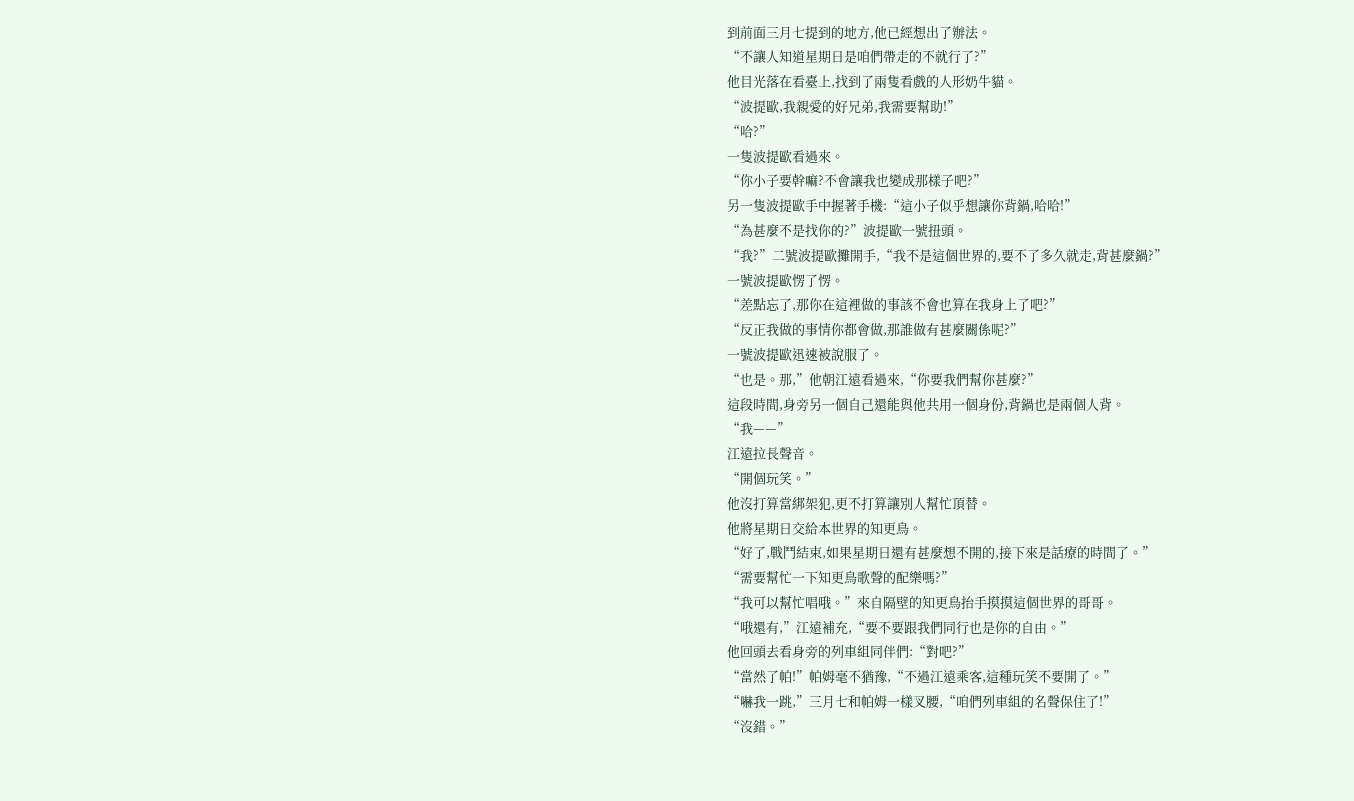到前面三月七提到的地方,他已經想出了辦法。
“不讓人知道星期日是咱們帶走的不就行了?”
他目光落在看臺上,找到了兩隻看戲的人形奶牛貓。
“波提歐,我親愛的好兄弟,我需要幫助!”
“哈?”
一隻波提歐看過來。
“你小子要幹嘛?不會讓我也變成那樣子吧?”
另一隻波提歐手中握著手機:“這小子似乎想讓你背鍋,哈哈!”
“為甚麼不是找你的?”波提歐一號扭頭。
“我?”二號波提歐攤開手,“我不是這個世界的,要不了多久就走,背甚麼鍋?”
一號波提歐愣了愣。
“差點忘了,那你在這裡做的事該不會也算在我身上了吧?”
“反正我做的事情你都會做,那誰做有甚麼關係呢?”
一號波提歐迅速被說服了。
“也是。那,”他朝江遠看過來,“你要我們幫你甚麼?”
這段時間,身旁另一個自己還能與他共用一個身份,背鍋也是兩個人背。
“我——”
江遠拉長聲音。
“開個玩笑。”
他沒打算當綁架犯,更不打算讓別人幫忙頂替。
他將星期日交給本世界的知更鳥。
“好了,戰鬥結束,如果星期日還有甚麼想不開的,接下來是話療的時間了。”
“需要幫忙一下知更鳥歌聲的配樂嗎?”
“我可以幫忙唱哦。”來自隔壁的知更鳥抬手摸摸這個世界的哥哥。
“哦還有,”江遠補充,“要不要跟我們同行也是你的自由。”
他回頭去看身旁的列車組同伴們:“對吧?”
“當然了帕!”帕姆毫不猶豫,“不過江遠乘客,這種玩笑不要開了。”
“嚇我一跳,”三月七和帕姆一樣叉腰,“咱們列車組的名聲保住了!”
“沒錯。”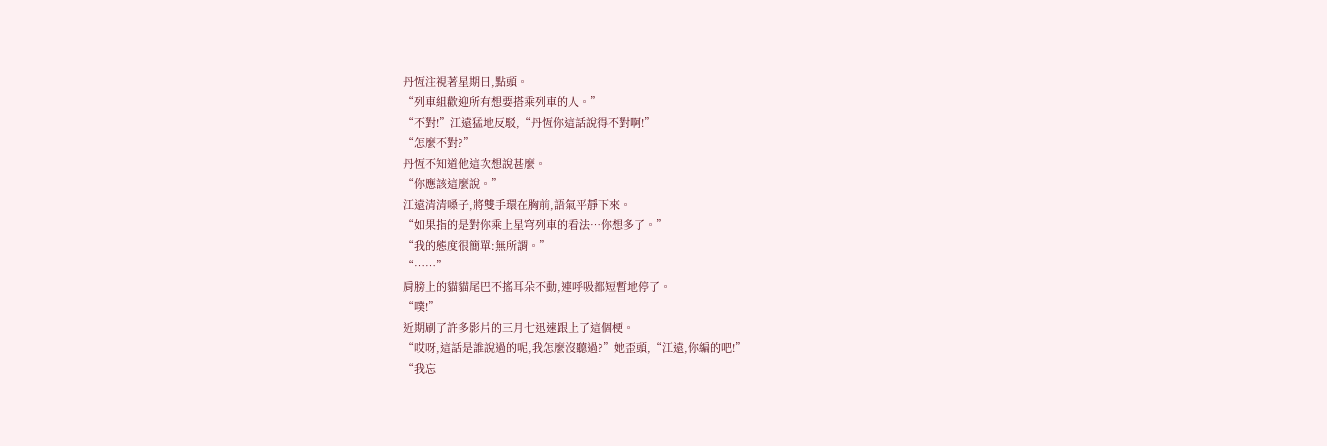丹恆注視著星期日,點頭。
“列車組歡迎所有想要搭乘列車的人。”
“不對!”江遠猛地反駁,“丹恆你這話說得不對啊!”
“怎麼不對?”
丹恆不知道他這次想說甚麼。
“你應該這麼說。”
江遠清清嗓子,將雙手環在胸前,語氣平靜下來。
“如果指的是對你乘上星穹列車的看法…你想多了。”
“我的態度很簡單:無所謂。”
“……”
肩膀上的貓貓尾巴不搖耳朵不動,連呼吸都短暫地停了。
“噗!”
近期刷了許多影片的三月七迅速跟上了這個梗。
“哎呀,這話是誰說過的呢,我怎麼沒聽過?”她歪頭,“江遠,你編的吧!”
“我忘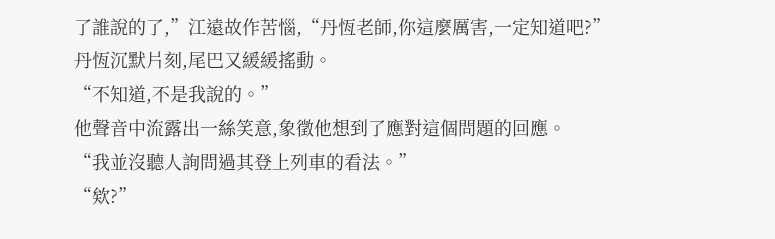了誰說的了,”江遠故作苦惱,“丹恆老師,你這麼厲害,一定知道吧?”
丹恆沉默片刻,尾巴又緩緩搖動。
“不知道,不是我說的。”
他聲音中流露出一絲笑意,象徵他想到了應對這個問題的回應。
“我並沒聽人詢問過其登上列車的看法。”
“欸?”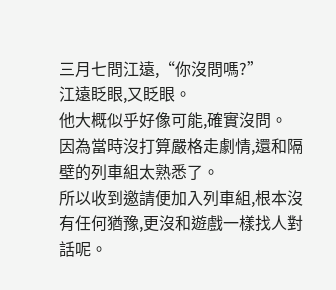三月七問江遠,“你沒問嗎?”
江遠眨眼,又眨眼。
他大概似乎好像可能,確實沒問。
因為當時沒打算嚴格走劇情,還和隔壁的列車組太熟悉了。
所以收到邀請便加入列車組,根本沒有任何猶豫,更沒和遊戲一樣找人對話呢。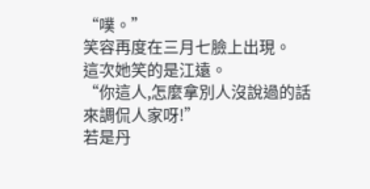“噗。”
笑容再度在三月七臉上出現。
這次她笑的是江遠。
“你這人,怎麼拿別人沒說過的話來調侃人家呀!”
若是丹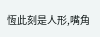恆此刻是人形,嘴角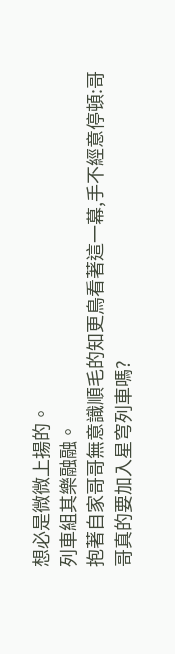想必是微微上揚的。
列車組其樂融融。
抱著自家哥哥無意識順毛的知更鳥看著這一幕,手不經意停頓:哥哥真的要加入星穹列車嗎?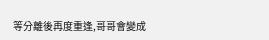等分離後再度重逢,哥哥會變成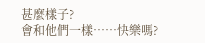甚麼樣子?
會和他們一樣……快樂嗎?